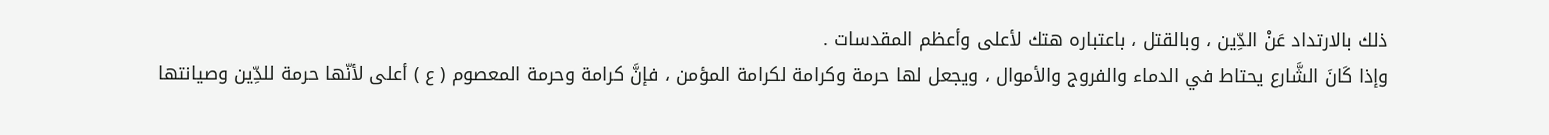ذلك بالارتداد عَنْ الدِّين ، وبالقتل ، باعتباره هتك لأعلى وأعظم المقدسات .
وإذا كَانَ الشَّارع يحتاط في الدماء والفروج والأموال ، ويجعل لها حرمة وكرامة لكرامة المؤمن ، فإنَّ كرامة وحرمة المعصوم ( ع ) أعلى لأنّها حرمة للدِّين وصيانتها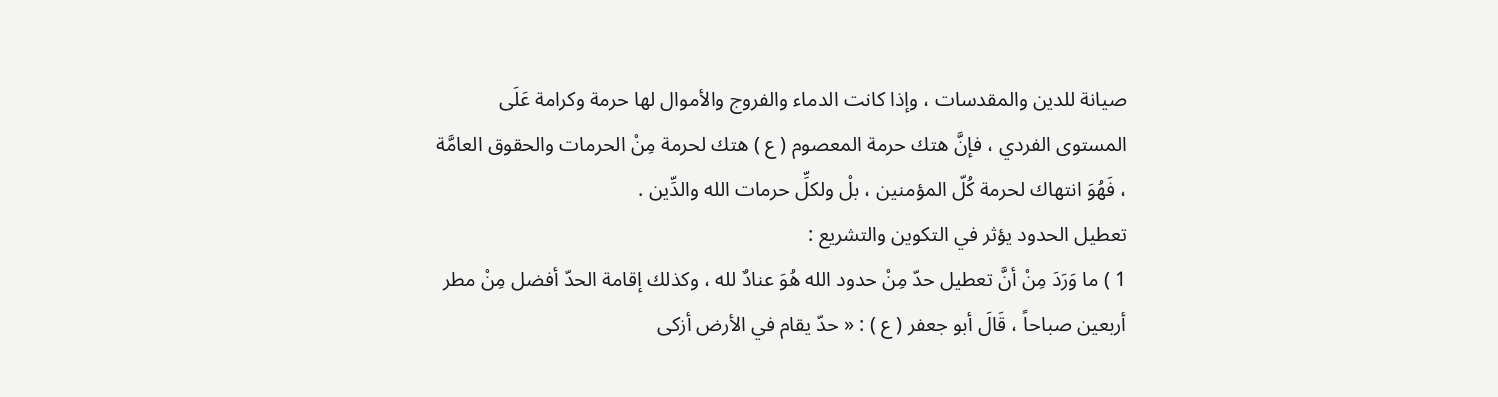صيانة للدين والمقدسات ، وإذا كانت الدماء والفروج والأموال لها حرمة وكرامة عَلَى المستوى الفردي ، فإنَّ هتك حرمة المعصوم ( ع ) هتك لحرمة مِنْ الحرمات والحقوق العامَّة ، فَهُوَ انتهاك لحرمة كُلّ المؤمنين ، بلْ ولكلِّ حرمات الله والدِّين .
تعطيل الحدود يؤثر في التكوين والتشريع :
1 ) ما وَرَدَ مِنْ أنَّ تعطيل حدّ مِنْ حدود الله هُوَ عنادٌ لله ، وكذلك إقامة الحدّ أفضل مِنْ مطر أربعين صباحاً ، قَالَ أبو جعفر ( ع ) : « حدّ يقام في الأرض أزكى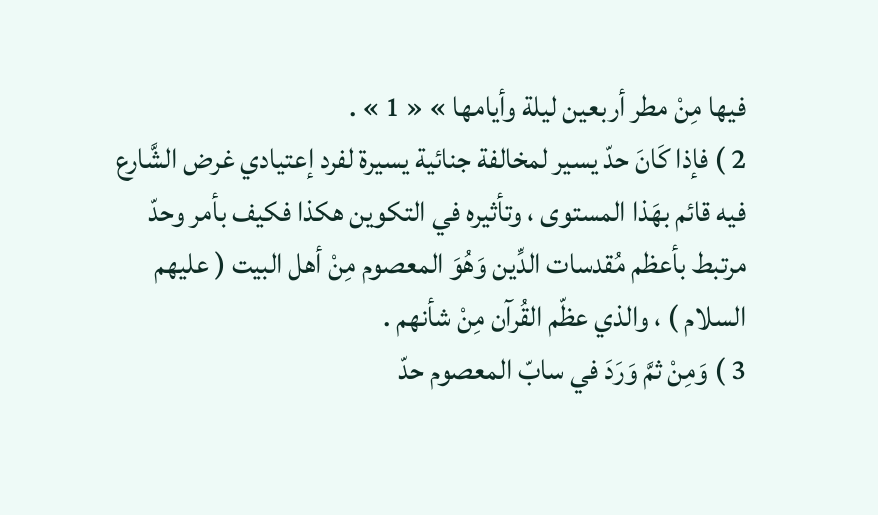فيها مِنْ مطر أربعين ليلة وأيامها » « 1 » .
2 ) فإذا كَانَ حدّ يسير لمخالفة جنائية يسيرة لفرد إعتيادي غرض الشَّارع فيه قائم بهَذا المستوى ، وتأثيره في التكوين هكذا فكيف بأمر وحدّ مرتبط بأعظم مُقدسات الدِّين وَهُوَ المعصوم مِنْ أهل البيت ( عليهم السلام ) ، والذي عظّم القُرآن مِنْ شأنهم .
3 ) وَمِنْ ثمَّ وَرَدَ في سابّ المعصوم حدّ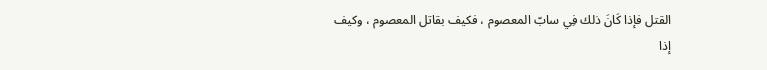القتل فإذا كَانَ ذلك فِي سابّ المعصوم ، فكيف بقاتل المعصوم ، وكيف إذا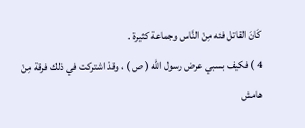كَانَ القاتل فئه مِنْ النَّاس وجماعة كثيرة .
4 ) فكيف بسبي عرض رسول الله ( ص ) ، وقدْ اشتركت في ذلك فرقة مِنْ
هامش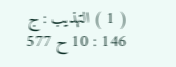( 1 ) التهذيب : ج 146 : 10 ح 577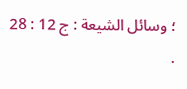؛ وسائل الشيعة : ج 12 : 28 .